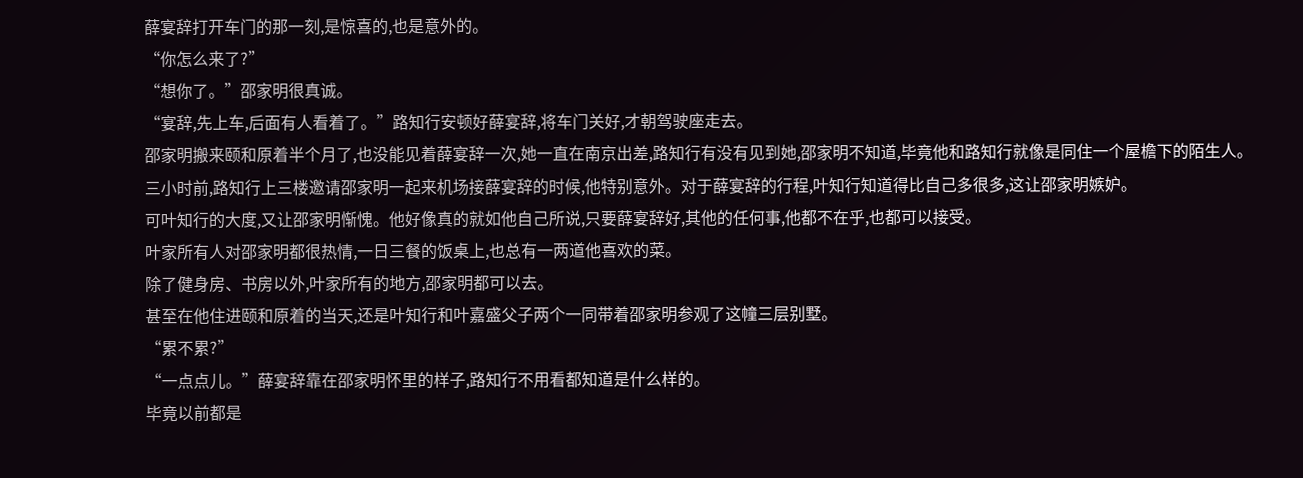薛宴辞打开车门的那一刻,是惊喜的,也是意外的。
“你怎么来了?”
“想你了。”邵家明很真诚。
“宴辞,先上车,后面有人看着了。”路知行安顿好薛宴辞,将车门关好,才朝驾驶座走去。
邵家明搬来颐和原着半个月了,也没能见着薛宴辞一次,她一直在南京出差,路知行有没有见到她,邵家明不知道,毕竟他和路知行就像是同住一个屋檐下的陌生人。
三小时前,路知行上三楼邀请邵家明一起来机场接薛宴辞的时候,他特别意外。对于薛宴辞的行程,叶知行知道得比自己多很多,这让邵家明嫉妒。
可叶知行的大度,又让邵家明惭愧。他好像真的就如他自己所说,只要薛宴辞好,其他的任何事,他都不在乎,也都可以接受。
叶家所有人对邵家明都很热情,一日三餐的饭桌上,也总有一两道他喜欢的菜。
除了健身房、书房以外,叶家所有的地方,邵家明都可以去。
甚至在他住进颐和原着的当天,还是叶知行和叶嘉盛父子两个一同带着邵家明参观了这幢三层别墅。
“累不累?”
“一点点儿。”薛宴辞靠在邵家明怀里的样子,路知行不用看都知道是什么样的。
毕竟以前都是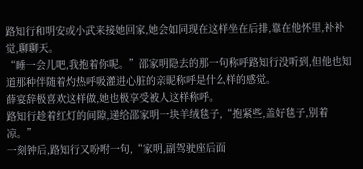路知行和明安或小武来接她回家,她会如同现在这样坐在后排,靠在他怀里,补补觉,聊聊天。
“睡一会儿吧,我抱着你呢。”邵家明隐去的那一句称呼路知行没听到,但他也知道那种伴随着灼热呼吸灌进心脏的亲昵称呼是什么样的感觉。
薛宴辞极喜欢这样做,她也极享受被人这样称呼。
路知行趁着红灯的间隙,递给邵家明一块羊绒毯子,“抱紧些,盖好毯子,别着凉。”
一刻钟后,路知行又吩咐一句,“家明,副驾驶座后面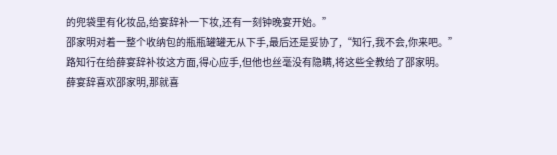的兜袋里有化妆品,给宴辞补一下妆,还有一刻钟晚宴开始。”
邵家明对着一整个收纳包的瓶瓶罐罐无从下手,最后还是妥协了,“知行,我不会,你来吧。”
路知行在给薛宴辞补妆这方面,得心应手,但他也丝毫没有隐瞒,将这些全教给了邵家明。
薛宴辞喜欢邵家明,那就喜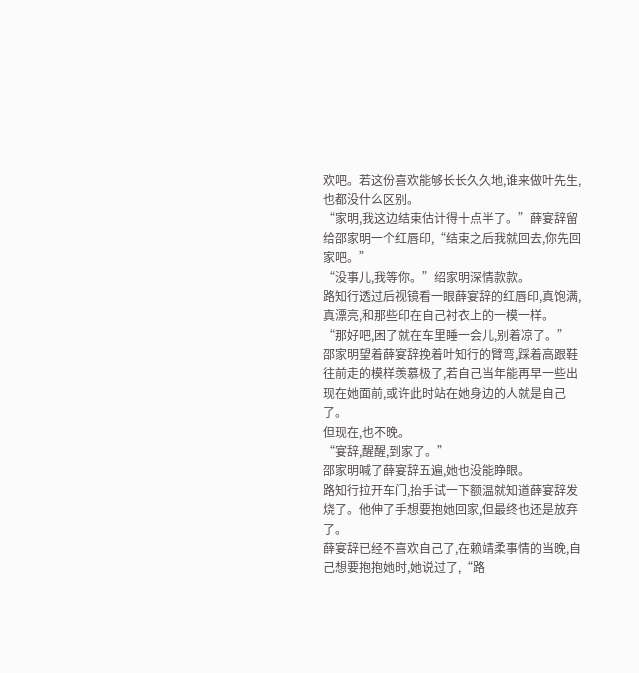欢吧。若这份喜欢能够长长久久地,谁来做叶先生,也都没什么区别。
“家明,我这边结束估计得十点半了。”薛宴辞留给邵家明一个红唇印,“结束之后我就回去,你先回家吧。”
“没事儿,我等你。”绍家明深情款款。
路知行透过后视镜看一眼薛宴辞的红唇印,真饱满,真漂亮,和那些印在自己衬衣上的一模一样。
“那好吧,困了就在车里睡一会儿,别着凉了。”
邵家明望着薛宴辞挽着叶知行的臂弯,踩着高跟鞋往前走的模样羡慕极了,若自己当年能再早一些出现在她面前,或许此时站在她身边的人就是自己了。
但现在,也不晚。
“宴辞,醒醒,到家了。”
邵家明喊了薛宴辞五遍,她也没能睁眼。
路知行拉开车门,抬手试一下额温就知道薛宴辞发烧了。他伸了手想要抱她回家,但最终也还是放弃了。
薛宴辞已经不喜欢自己了,在赖靖柔事情的当晚,自己想要抱抱她时,她说过了,“路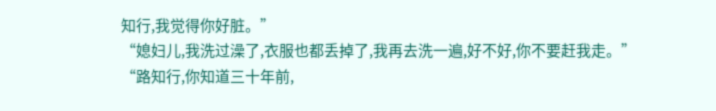知行,我觉得你好脏。”
“媳妇儿,我洗过澡了,衣服也都丢掉了,我再去洗一遍,好不好,你不要赶我走。”
“路知行,你知道三十年前,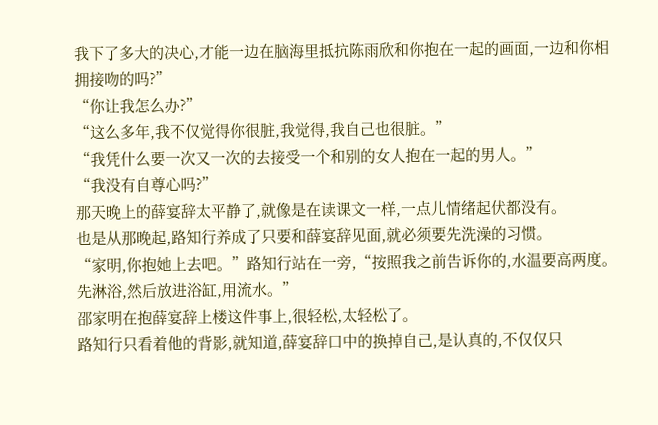我下了多大的决心,才能一边在脑海里抵抗陈雨欣和你抱在一起的画面,一边和你相拥接吻的吗?”
“你让我怎么办?”
“这么多年,我不仅觉得你很脏,我觉得,我自己也很脏。”
“我凭什么要一次又一次的去接受一个和别的女人抱在一起的男人。”
“我没有自尊心吗?”
那天晚上的薛宴辞太平静了,就像是在读课文一样,一点儿情绪起伏都没有。
也是从那晚起,路知行养成了只要和薛宴辞见面,就必须要先洗澡的习惯。
“家明,你抱她上去吧。”路知行站在一旁,“按照我之前告诉你的,水温要高两度。先淋浴,然后放进浴缸,用流水。”
邵家明在抱薛宴辞上楼这件事上,很轻松,太轻松了。
路知行只看着他的背影,就知道,薛宴辞口中的换掉自己,是认真的,不仅仅只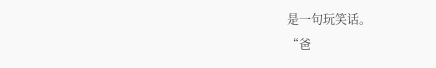是一句玩笑话。
“爸